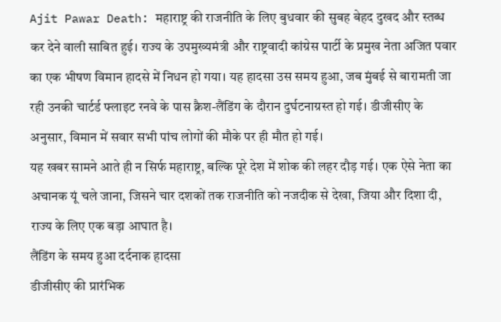Ajit Pawar Death: महाराष्ट्र की राजनीति के लिए बुधवार की सुबह बेहद दुखद और स्तब्ध कर देने वाली साबित हुई। राज्य के उपमुख्यमंत्री और राष्ट्रवादी कांग्रेस पार्टी के प्रमुख नेता अजित पवार का एक भीषण विमान हादसे में निधन हो गया। यह हादसा उस समय हुआ, जब मुंबई से बारामती जा रही उनकी चार्टर्ड फ्लाइट रनवे के पास क्रैश-लैंडिंग के दौरान दुर्घटनाग्रस्त हो गई। डीजीसीए के अनुसार, विमान में सवार सभी पांच लोगों की मौके पर ही मौत हो गई।
यह खबर सामने आते ही न सिर्फ महाराष्ट्र, बल्कि पूरे देश में शोक की लहर दौड़ गई। एक ऐसे नेता का अचानक यूं चले जाना, जिसने चार दशकों तक राजनीति को नजदीक से देखा, जिया और दिशा दी, राज्य के लिए एक बड़ा आघात है।
लैंडिंग के समय हुआ दर्दनाक हादसा
डीजीसीए की प्रारंभिक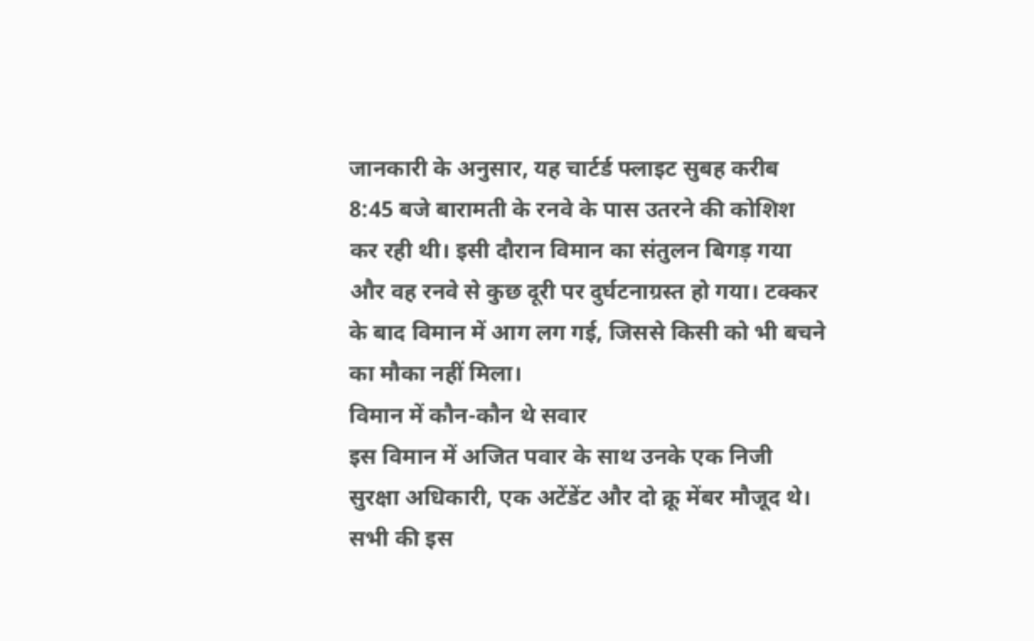जानकारी के अनुसार, यह चार्टर्ड फ्लाइट सुबह करीब 8:45 बजे बारामती के रनवे के पास उतरने की कोशिश कर रही थी। इसी दौरान विमान का संतुलन बिगड़ गया और वह रनवे से कुछ दूरी पर दुर्घटनाग्रस्त हो गया। टक्कर के बाद विमान में आग लग गई, जिससे किसी को भी बचने का मौका नहीं मिला।
विमान में कौन-कौन थे सवार
इस विमान में अजित पवार के साथ उनके एक निजी सुरक्षा अधिकारी, एक अटेंडेंट और दो क्रू मेंबर मौजूद थे। सभी की इस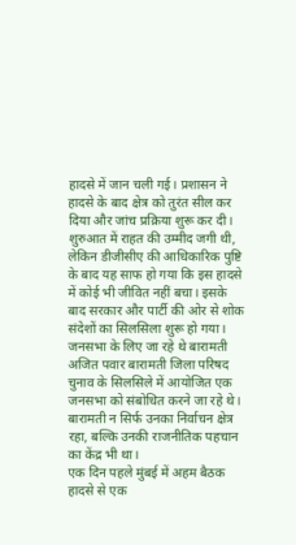हादसे में जान चली गई। प्रशासन ने हादसे के बाद क्षेत्र को तुरंत सील कर दिया और जांच प्रक्रिया शुरू कर दी।
शुरुआत में राहत की उम्मीद जगी थी, लेकिन डीजीसीए की आधिकारिक पुष्टि के बाद यह साफ हो गया कि इस हादसे में कोई भी जीवित नहीं बचा। इसके बाद सरकार और पार्टी की ओर से शोक संदेशों का सिलसिला शुरू हो गया।
जनसभा के लिए जा रहे थे बारामती
अजित पवार बारामती जिला परिषद चुनाव के सिलसिले में आयोजित एक जनसभा को संबोधित करने जा रहे थे। बारामती न सिर्फ उनका निर्वाचन क्षेत्र रहा, बल्कि उनकी राजनीतिक पहचान का केंद्र भी था।
एक दिन पहले मुंबई में अहम बैठक
हादसे से एक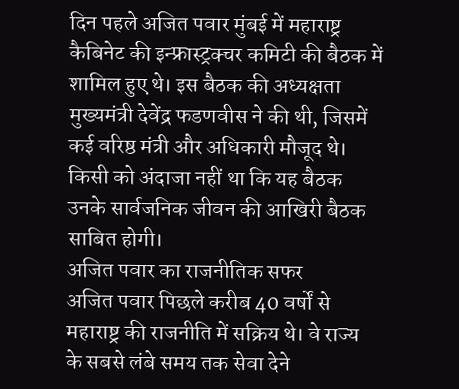दिन पहले अजित पवार मुंबई में महाराष्ट्र कैबिनेट की इन्फ्रास्ट्रक्चर कमिटी की बैठक में शामिल हुए थे। इस बैठक की अध्यक्षता मुख्यमंत्री देवेंद्र फडणवीस ने की थी, जिसमें कई वरिष्ठ मंत्री और अधिकारी मौजूद थे। किसी को अंदाजा नहीं था कि यह बैठक उनके सार्वजनिक जीवन की आखिरी बैठक साबित होगी।
अजित पवार का राजनीतिक सफर
अजित पवार पिछले करीब 40 वर्षों से महाराष्ट्र की राजनीति में सक्रिय थे। वे राज्य के सबसे लंबे समय तक सेवा देने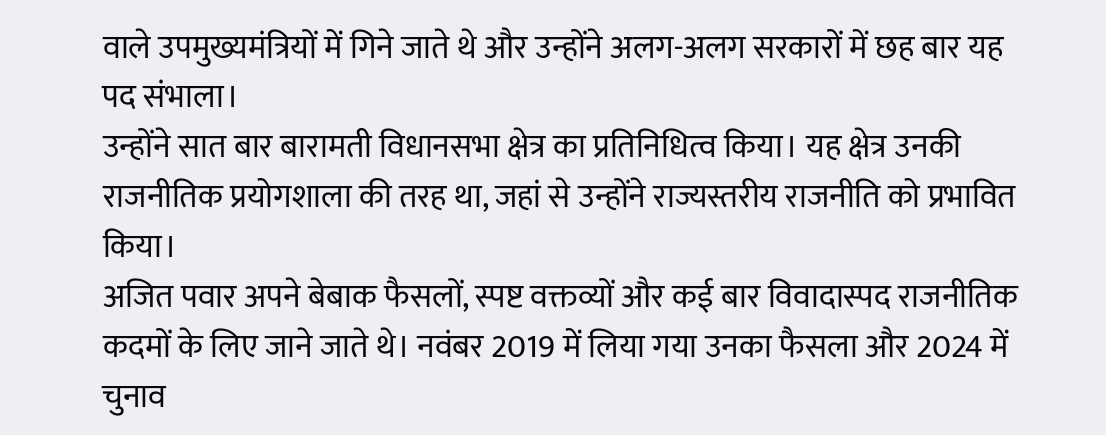वाले उपमुख्यमंत्रियों में गिने जाते थे और उन्होंने अलग-अलग सरकारों में छह बार यह पद संभाला।
उन्होंने सात बार बारामती विधानसभा क्षेत्र का प्रतिनिधित्व किया। यह क्षेत्र उनकी राजनीतिक प्रयोगशाला की तरह था, जहां से उन्होंने राज्यस्तरीय राजनीति को प्रभावित किया।
अजित पवार अपने बेबाक फैसलों, स्पष्ट वक्तव्यों और कई बार विवादास्पद राजनीतिक कदमों के लिए जाने जाते थे। नवंबर 2019 में लिया गया उनका फैसला और 2024 में चुनाव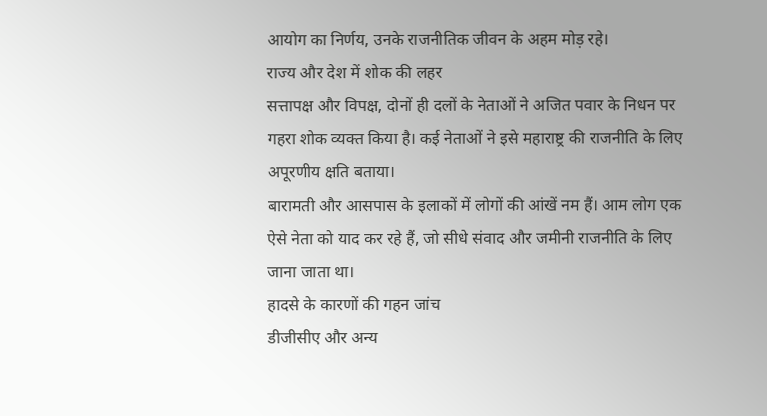आयोग का निर्णय, उनके राजनीतिक जीवन के अहम मोड़ रहे।
राज्य और देश में शोक की लहर
सत्तापक्ष और विपक्ष, दोनों ही दलों के नेताओं ने अजित पवार के निधन पर गहरा शोक व्यक्त किया है। कई नेताओं ने इसे महाराष्ट्र की राजनीति के लिए अपूरणीय क्षति बताया।
बारामती और आसपास के इलाकों में लोगों की आंखें नम हैं। आम लोग एक ऐसे नेता को याद कर रहे हैं, जो सीधे संवाद और जमीनी राजनीति के लिए जाना जाता था।
हादसे के कारणों की गहन जांच
डीजीसीए और अन्य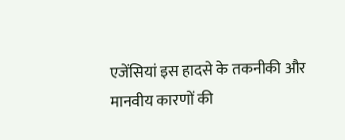एजेंसियां इस हादसे के तकनीकी और मानवीय कारणों की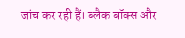जांच कर रही हैं। ब्लैक बॉक्स और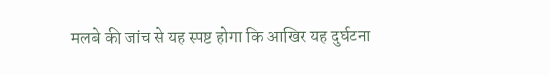मलबे की जांच से यह स्पष्ट होगा कि आखिर यह दुर्घटना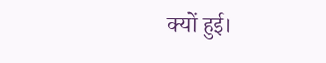क्यों हुई।